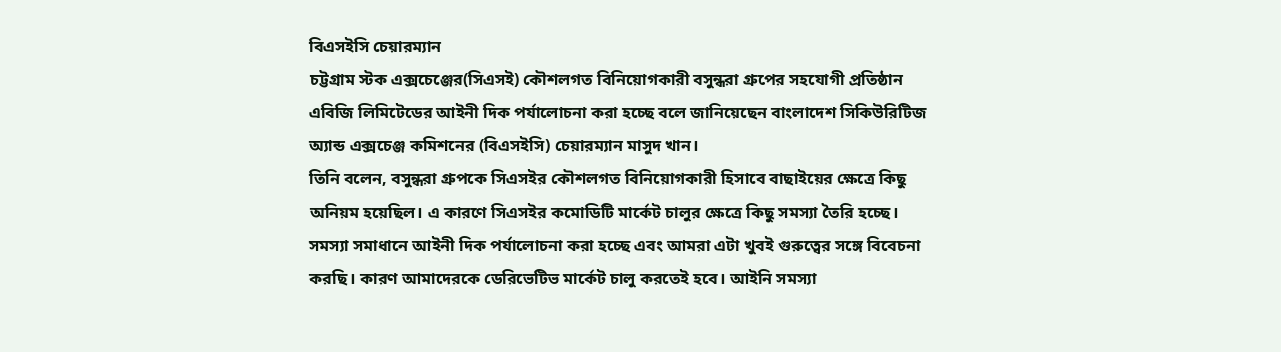বিএসইসি চেয়ারম্যান
চট্টগ্রাম স্টক এক্সচেঞ্জের(সিএসই) কৌশলগত বিনিয়োগকারী বসুন্ধরা গ্রুপের সহযোগী প্রতিষ্ঠান এবিজি লিমিটেডের আইনী দিক পর্যালোচনা করা হচ্ছে বলে জানিয়েছেন বাংলাদেশ সিকিউরিটিজ অ্যান্ড এক্সচেঞ্জ কমিশনের (বিএসইসি) চেয়ারম্যান মাসুদ খান।
তিনি বলেন, বসুন্ধরা গ্রুপকে সিএসইর কৌশলগত বিনিয়োগকারী হিসাবে বাছাইয়ের ক্ষেত্রে কিছু অনিয়ম হয়েছিল। এ কারণে সিএসইর কমোডিটি মার্কেট চালুর ক্ষেত্রে কিছু সমস্যা তৈরি হচ্ছে। সমস্যা সমাধানে আইনী দিক পর্যালোচনা করা হচ্ছে এবং আমরা এটা খুবই গুরুত্বের সঙ্গে বিবেচনা করছি। কারণ আমাদেরকে ডেরিভেটিভ মার্কেট চালু করতেই হবে। আইনি সমস্যা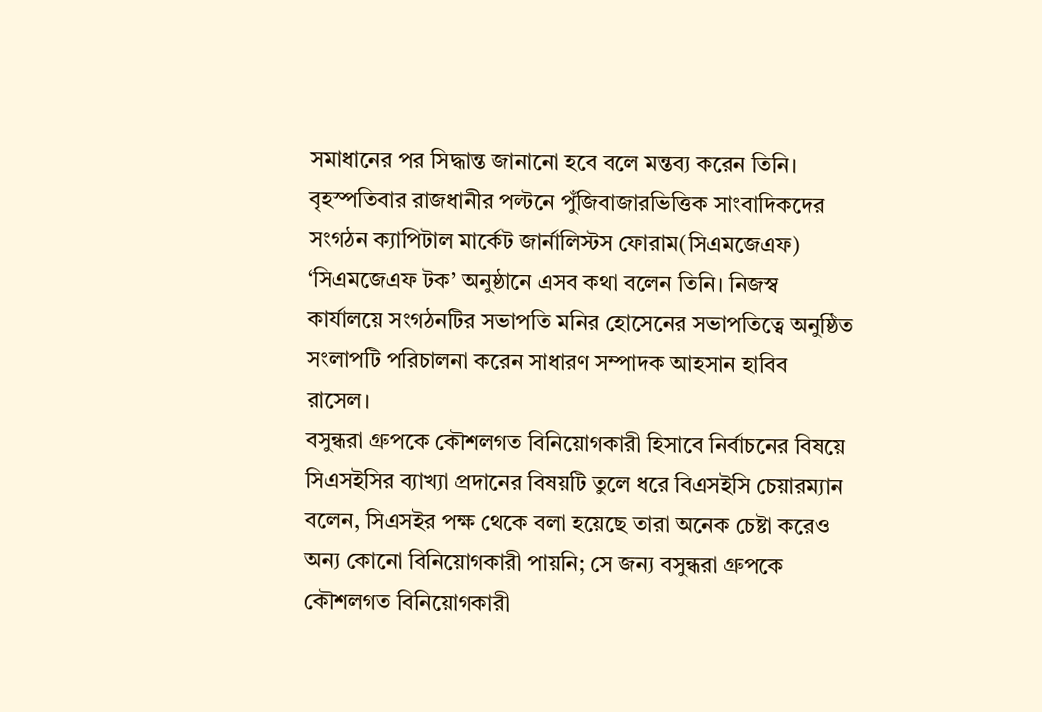সমাধানের পর সিদ্ধান্ত জানানো হবে বলে মন্তব্য করেন তিনি।
বৃহস্পতিবার রাজধানীর পল্টনে পুঁজিবাজারভিত্তিক সাংবাদিকদের সংগঠন ক্যাপিটাল মার্কেট জার্নালিস্টস ফোরাম(সিএমজেএফ) ‘সিএমজেএফ টক’ অনুষ্ঠানে এসব কথা বলেন তিনি। নিজস্ব কার্যালয়ে সংগঠনটির সভাপতি মনির হোসেনের সভাপতিত্বে অনুষ্ঠিত সংলাপটি পরিচালনা করেন সাধারণ সম্পাদক আহসান হাবিব রাসেল।
বসুন্ধরা গ্রুপকে কৌশলগত বিনিয়োগকারী হিসাবে নির্বাচনের বিষয়ে সিএসইসির ব্যাখ্যা প্রদানের বিষয়টি তুলে ধরে বিএসইসি চেয়ারম্যান বলেন, সিএসইর পক্ষ থেকে বলা হয়েছে তারা অনেক চেষ্টা করেও অন্য কোনো বিনিয়োগকারী পায়নি; সে জন্য বসুন্ধরা গ্রুপকে কৌশলগত বিনিয়োগকারী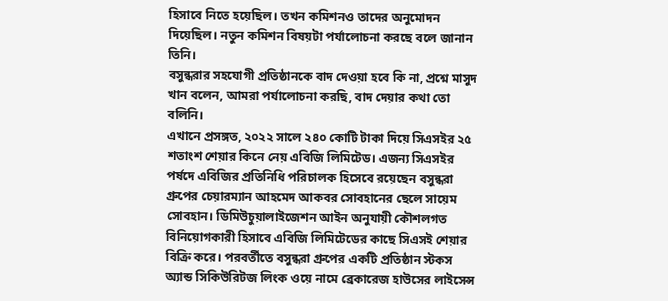হিসাবে নিতে হয়েছিল। তখন কমিশনও তাদের অনুমোদন দিয়েছিল। নতুন কমিশন বিষয়টা পর্যালোচনা করছে বলে জানান তিনি।
বসুন্ধরার সহযোগী প্রতিষ্ঠানকে বাদ দেওয়া হবে কি না, প্রশ্নে মাসুদ খান বলেন, আমরা পর্যালোচনা করছি, বাদ দেয়ার কথা তো বলিনি।
এখানে প্রসঙ্গত, ২০২২ সালে ২৪০ কোটি টাকা দিয়ে সিএসইর ২৫ শতাংশ শেয়ার কিনে নেয় এবিজি লিমিটেড। এজন্য সিএসইর পর্ষদে এবিজির প্রতিনিধি পরিচালক হিসেবে রয়েছেন বসুন্ধরা গ্রুপের চেয়ারম্যান আহমেদ আকবর সোবহানের ছেলে সায়েম সোবহান। ডিমিউচুয়ালাইজেশন আইন অনুযায়ী কৌশলগত বিনিয়োগকারী হিসাবে এবিজি লিমিটেডের কাছে সিএসই শেয়ার বিক্রি করে। পরবর্তীতে বসুন্ধরা গ্রুপের একটি প্রতিষ্ঠান স্টকস অ্যান্ড সিকিউরিটজ লিংক ওয়ে নামে ব্রেকারেজ হাউসের লাইসেন্স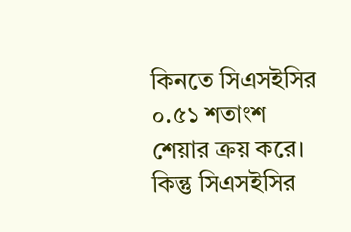কিনতে সিএসইসির ০.৫১ শতাংশ শেয়ার ক্রয় করে। কিন্তু সিএসইসির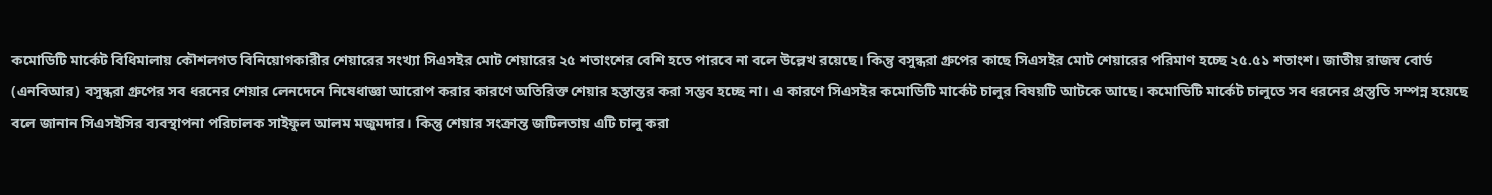কমোডিটি মার্কেট বিধিমালায় কৌশলগত বিনিয়োগকারীর শেয়ারের সংখ্যা সিএসইর মোট শেয়ারের ২৫ শতাংশের বেশি হতে পারবে না বলে উল্লেখ রয়েছে। কিন্তু বসুন্ধরা গ্রুপের কাছে সিএসইর মোট শেয়ারের পরিমাণ হচ্ছে ২৫.৫১ শতাংশ। জাতীয় রাজস্ব বোর্ড (এনবিআর) বসুন্ধরা গ্রুপের সব ধরনের শেয়ার লেনদেনে নিষেধাজ্ঞা আরোপ করার কারণে অতিরিক্ত শেয়ার হস্তান্তর করা সম্ভব হচ্ছে না। এ কারণে সিএসইর কমোডিটি মার্কেট চালুর বিষয়টি আটকে আছে। কমোডিটি মার্কেট চালুতে সব ধরনের প্রস্তুতি সম্পন্ন হয়েছে বলে জানান সিএসইসির ব্যবস্থাপনা পরিচালক সাইফুল আলম মজুমদার। কিন্তু শেয়ার সংক্রান্ত জটিলতায় এটি চালু করা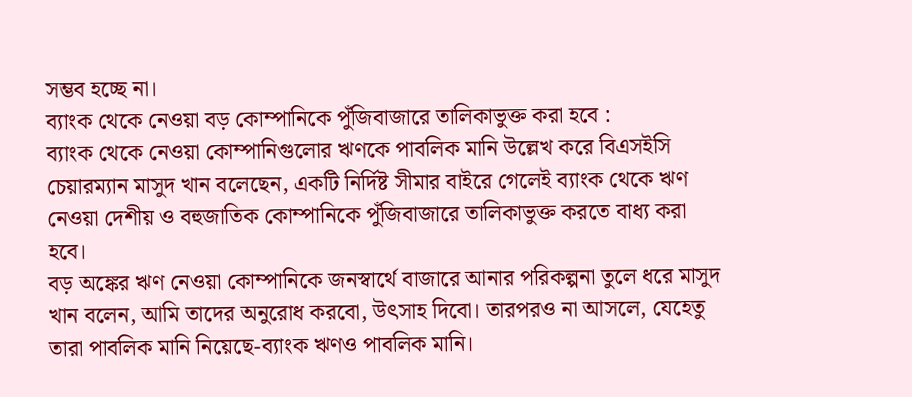সম্ভব হচ্ছে না।
ব্যাংক থেকে নেওয়া বড় কোম্পানিকে পুঁজিবাজারে তালিকাভুক্ত করা হবে :
ব্যাংক থেকে নেওয়া কোম্পানিগুলোর ঋণকে পাবলিক মানি উল্লেখ করে বিএসইসি চেয়ারম্যান মাসুদ খান বলেছেন, একটি নির্দিষ্ট সীমার বাইরে গেলেই ব্যাংক থেকে ঋণ নেওয়া দেশীয় ও বহুজাতিক কোম্পানিকে পুঁজিবাজারে তালিকাভুক্ত করতে বাধ্য করা হবে।
বড় অঙ্কের ঋণ নেওয়া কোম্পানিকে জনস্বার্থে বাজারে আনার পরিকল্পনা তুলে ধরে মাসুদ খান বলেন, আমি তাদের অনুরোধ করবো, উৎসাহ দিবো। তারপরও না আসলে, যেহেতু তারা পাবলিক মানি নিয়েছে-ব্যাংক ঋণও পাবলিক মানি।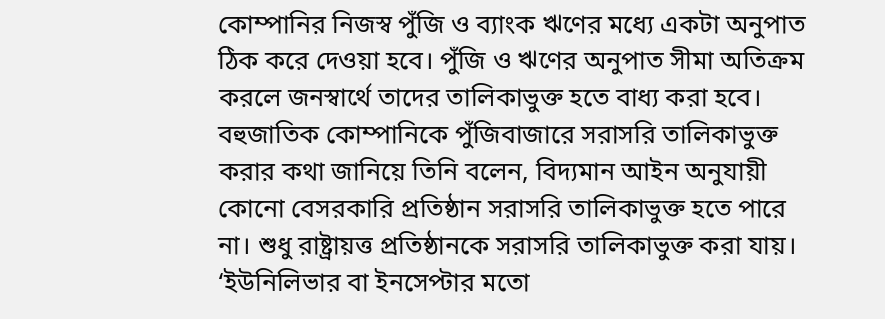কোম্পানির নিজস্ব পুঁজি ও ব্যাংক ঋণের মধ্যে একটা অনুপাত ঠিক করে দেওয়া হবে। পুঁজি ও ঋণের অনুপাত সীমা অতিক্রম করলে জনস্বার্থে তাদের তালিকাভুক্ত হতে বাধ্য করা হবে।
বহুজাতিক কোম্পানিকে পুঁজিবাজারে সরাসরি তালিকাভুক্ত করার কথা জানিয়ে তিনি বলেন, বিদ্যমান আইন অনুযায়ী কোনো বেসরকারি প্রতিষ্ঠান সরাসরি তালিকাভুক্ত হতে পারে না। শুধু রাষ্ট্রায়ত্ত প্রতিষ্ঠানকে সরাসরি তালিকাভুক্ত করা যায়। ‘ইউনিলিভার বা ইনসেপ্টার মতো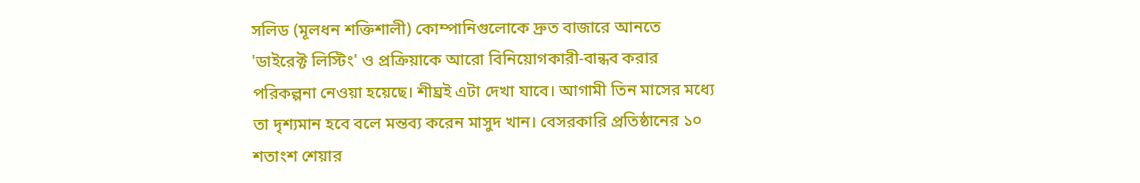সলিড (মূলধন শক্তিশালী) কোম্পানিগুলোকে দ্রুত বাজারে আনতে 'ডাইরেক্ট লিস্টিং' ও প্রক্রিয়াকে আরো বিনিয়োগকারী-বান্ধব করার পরিকল্পনা নেওয়া হয়েছে। শীঘ্রই এটা দেখা যাবে। আগামী তিন মাসের মধ্যে তা দৃশ্যমান হবে বলে মন্তব্য করেন মাসুদ খান। বেসরকারি প্রতিষ্ঠানের ১০ শতাংশ শেয়ার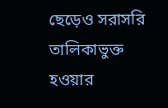ছেড়েও সরাসরি তালিকাভুক্ত হওয়ার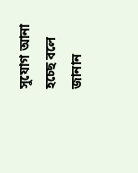সুযোগ আনা হচ্ছে বলে জানান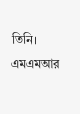তিনি।
এমএমআর